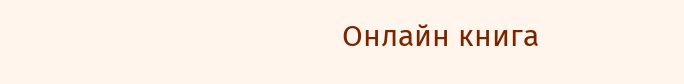Онлайн книга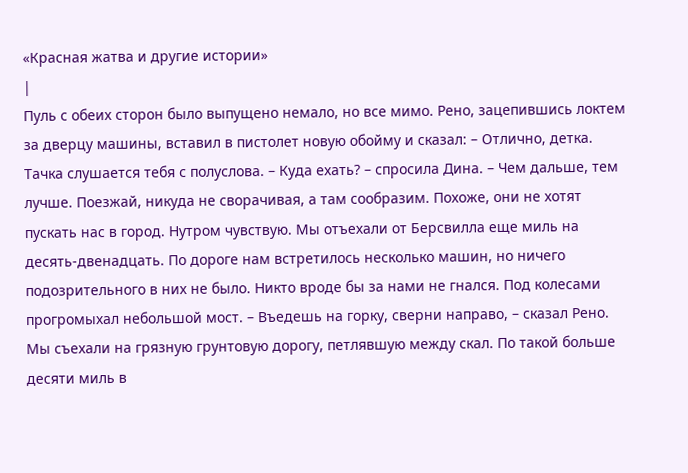«Красная жатва и другие истории»
|
Пуль с обеих сторон было выпущено немало, но все мимо. Рено, зацепившись локтем за дверцу машины, вставил в пистолет новую обойму и сказал: – Отлично, детка. Тачка слушается тебя с полуслова. – Куда ехать? – спросила Дина. – Чем дальше, тем лучше. Поезжай, никуда не сворачивая, а там сообразим. Похоже, они не хотят пускать нас в город. Нутром чувствую. Мы отъехали от Берсвилла еще миль на десять-двенадцать. По дороге нам встретилось несколько машин, но ничего подозрительного в них не было. Никто вроде бы за нами не гнался. Под колесами прогромыхал небольшой мост. – Въедешь на горку, сверни направо, – сказал Рено. Мы съехали на грязную грунтовую дорогу, петлявшую между скал. По такой больше десяти миль в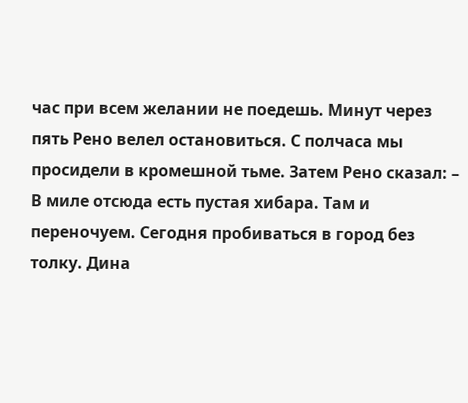час при всем желании не поедешь. Минут через пять Рено велел остановиться. С полчаса мы просидели в кромешной тьме. Затем Рено сказал: – В миле отсюда есть пустая хибара. Там и переночуем. Сегодня пробиваться в город без толку. Дина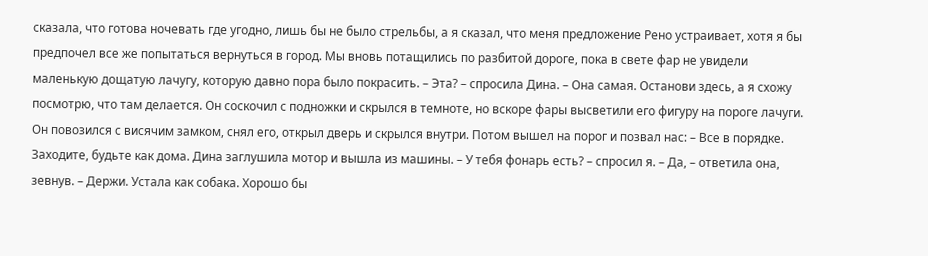сказала, что готова ночевать где угодно, лишь бы не было стрельбы, а я сказал, что меня предложение Рено устраивает, хотя я бы предпочел все же попытаться вернуться в город. Мы вновь потащились по разбитой дороге, пока в свете фар не увидели маленькую дощатую лачугу, которую давно пора было покрасить. – Эта? – спросила Дина. – Она самая. Останови здесь, а я схожу посмотрю, что там делается. Он соскочил с подножки и скрылся в темноте, но вскоре фары высветили его фигуру на пороге лачуги. Он повозился с висячим замком, снял его, открыл дверь и скрылся внутри. Потом вышел на порог и позвал нас: – Все в порядке. Заходите, будьте как дома. Дина заглушила мотор и вышла из машины. – У тебя фонарь есть? – спросил я. – Да, – ответила она, зевнув. – Держи. Устала как собака. Хорошо бы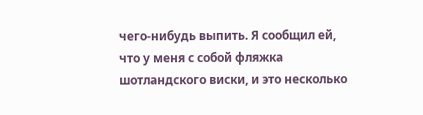чего-нибудь выпить. Я сообщил ей, что у меня с собой фляжка шотландского виски, и это несколько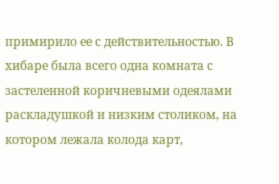примирило ее с действительностью. В хибаре была всего одна комната с застеленной коричневыми одеялами раскладушкой и низким столиком, на котором лежала колода карт,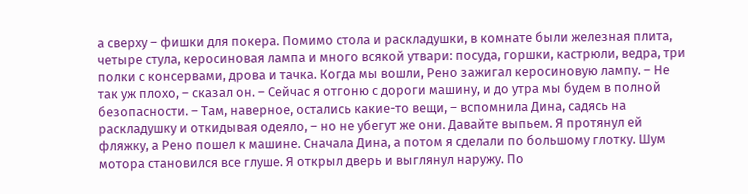а сверху – фишки для покера. Помимо стола и раскладушки, в комнате были железная плита, четыре стула, керосиновая лампа и много всякой утвари: посуда, горшки, кастрюли, ведра, три полки с консервами, дрова и тачка. Когда мы вошли, Рено зажигал керосиновую лампу. – Не так уж плохо, – сказал он. – Сейчас я отгоню с дороги машину, и до утра мы будем в полной безопасности. – Там, наверное, остались какие-то вещи, – вспомнила Дина, садясь на раскладушку и откидывая одеяло, – но не убегут же они. Давайте выпьем. Я протянул ей фляжку, а Рено пошел к машине. Сначала Дина, а потом я сделали по большому глотку. Шум мотора становился все глуше. Я открыл дверь и выглянул наружу. По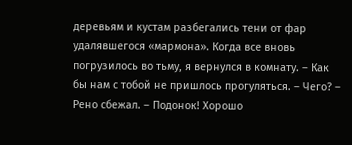деревьям и кустам разбегались тени от фар удалявшегося «мармона». Когда все вновь погрузилось во тьму, я вернулся в комнату. – Как бы нам с тобой не пришлось прогуляться. – Чего? – Рено сбежал. – Подонок! Хорошо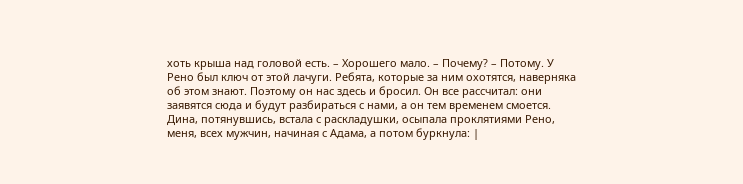хоть крыша над головой есть. – Хорошего мало. – Почему? – Потому. У Рено был ключ от этой лачуги. Ребята, которые за ним охотятся, наверняка об этом знают. Поэтому он нас здесь и бросил. Он все рассчитал: они заявятся сюда и будут разбираться с нами, а он тем временем смоется. Дина, потянувшись, встала с раскладушки, осыпала проклятиями Рено, меня, всех мужчин, начиная с Адама, а потом буркнула: |